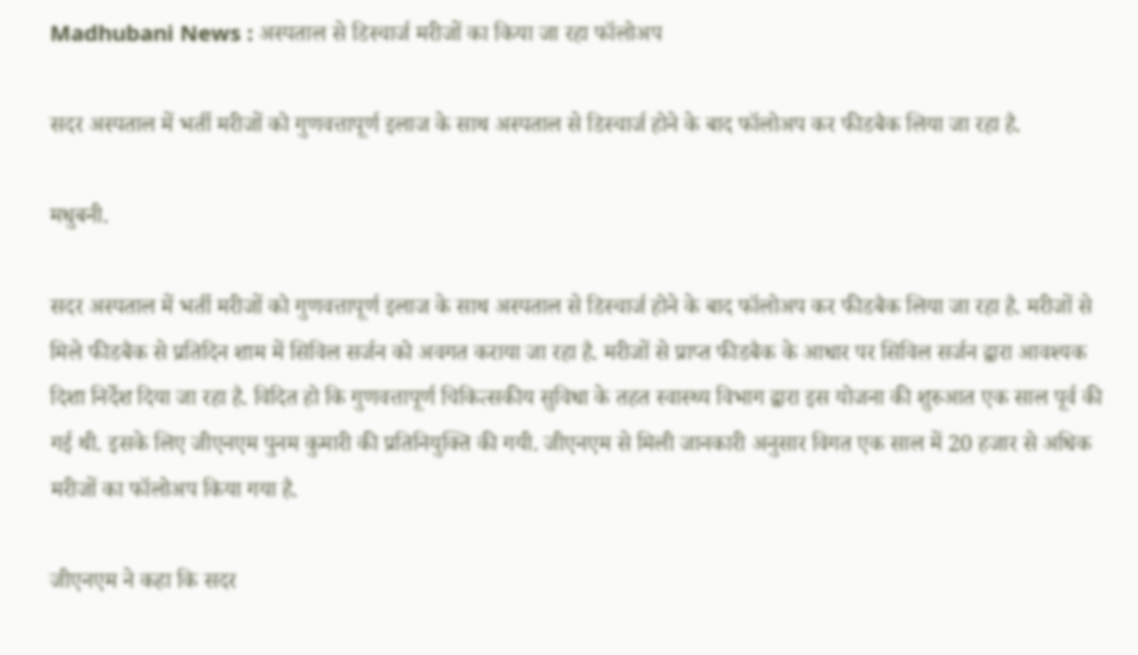Madhubani News : अस्पताल से डिस्चार्ज मरीजों का किया जा रहा फॉलोअप

सदर अस्पताल में भर्ती मरीजों को गुणवत्तापूर्ण इलाज के साथ अस्पताल से डिस्चार्ज होने के बाद फॉलोअप कर फीडबैक लिया जा रहा है.

मधुबनी.

सदर अस्पताल में भर्ती मरीजों को गुणवत्तापूर्ण इलाज के साथ अस्पताल से डिस्चार्ज होने के बाद फॉलोअप कर फीडबैक लिया जा रहा है. मरीजों से मिले फीडबैक से प्रतिदिन शाम में सिविल सर्जन को अवगत कराया जा रहा है. मरीजों से प्राप्त फीडबैक के आधार पर सिविल सर्जन द्वारा आवश्यक दिशा निर्देश दिया जा रहा है. विदित हो कि गुणवत्तापूर्ण चिकित्सकीय सुविधा के तहत स्वास्थ्य विभाग द्वारा इस योजना की शुरुआत एक साल पूर्व की गई थी. इसके लिए जीएनएम पुनम कुमारी की प्रतिनियुक्ति की गयी. जीएनएम से मिली जानकारी अनुसार विगत एक साल में 20 हजार से अधिक मरीजों का फॉलोअप किया गया है.

जीएनएम ने कहा कि सदर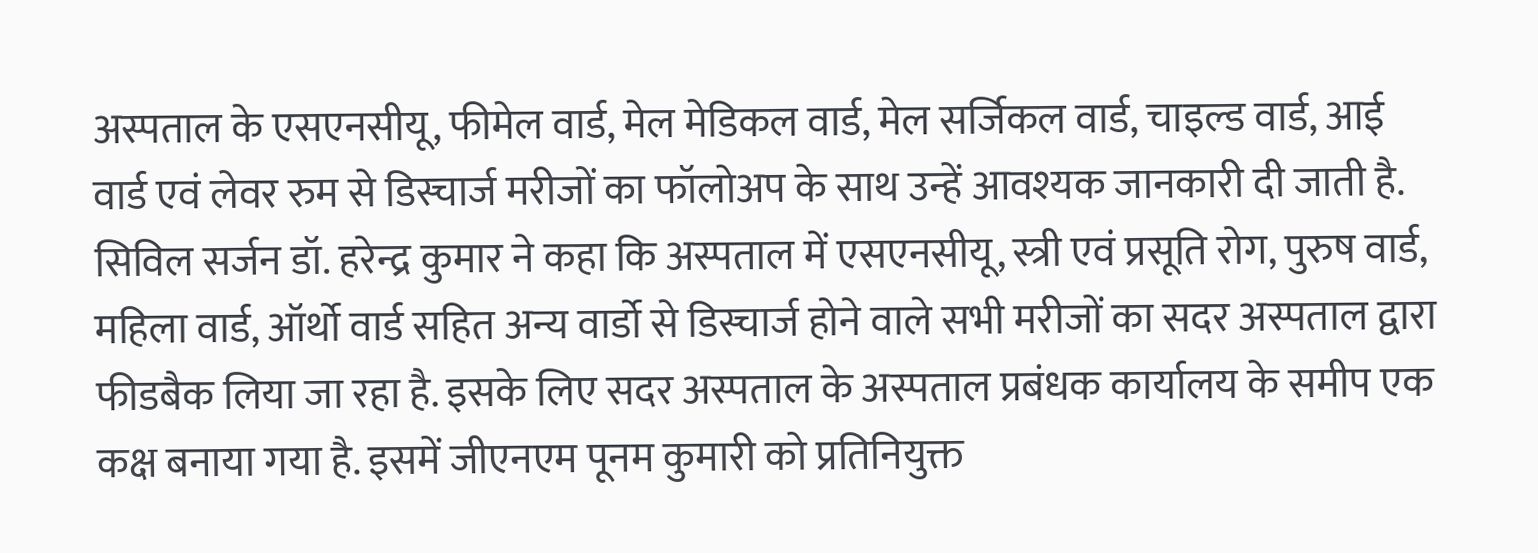अस्पताल के एसएनसीयू, फीमेल वार्ड, मेल मेडिकल वार्ड, मेल सर्जिकल वार्ड, चाइल्ड वार्ड, आई वार्ड एवं लेवर रुम से डिस्चार्ज मरीजों का फॉलोअप के साथ उन्हें आवश्यक जानकारी दी जाती है. सिविल सर्जन डॉ. हरेन्द्र कुमार ने कहा कि अस्पताल में एसएनसीयू, स्त्री एवं प्रसूति रोग, पुरुष वार्ड, महिला वार्ड, ऑर्थो वार्ड सहित अन्य वार्डो से डिस्चार्ज होने वाले सभी मरीजों का सदर अस्पताल द्वारा फीडबैक लिया जा रहा है. इसके लिए सदर अस्पताल के अस्पताल प्रबंधक कार्यालय के समीप एक कक्ष बनाया गया है. इसमें जीएनएम पूनम कुमारी को प्रतिनियुक्त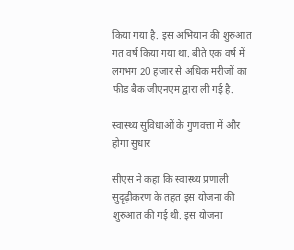किया गया है. इस अभियान की शुरुआत गत वर्ष किया गया था. बीते एक वर्ष में लगभग 20 हजार से अधिक मरीजों का फीड बैक जीएनएम द्वारा ली गई है.

स्वास्थ्य सुविधाओं के गुणवत्ता में और होगा सुधार

सीएस ने कहा कि स्वास्थ्य प्रणाली सुदृढ़ीकरण के तहत इस योजना की शुरुआत की गई थी. इस योजना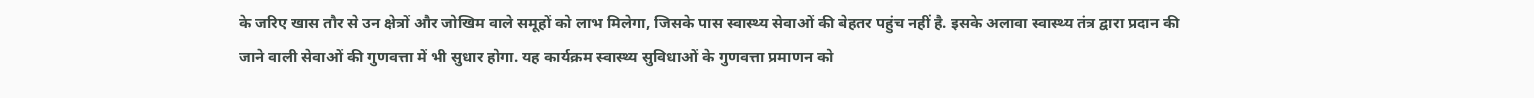के जरिए खास तौर से उन क्षेत्रों और जोखिम वाले समूहों को लाभ मिलेगा, जिसके पास स्वास्थ्य सेवाओं की बेहतर पहुंच नहीं है. इसके अलावा स्वास्थ्य तंत्र द्वारा प्रदान की जाने वाली सेवाओं की गुणवत्ता में भी सुधार होगा. यह कार्यक्रम स्वास्थ्य सुविधाओं के गुणवत्ता प्रमाणन को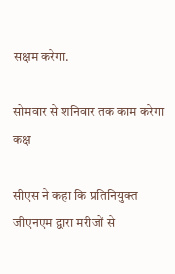सक्षम करेगा.

सोमवार से शनिवार तक काम करेगा कक्ष

सीएस ने कहा कि प्रतिनियुक्त जीएनएम द्वारा मरीजों से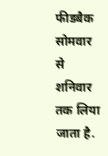फीडबैक सोमवार से शनिवार तक लिया जाता है.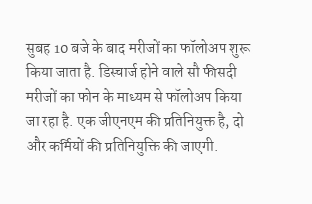सुबह 10 बजे के बाद मरीजों का फॉलोअप शुरू किया जाता है. डिस्चार्ज होने वाले सौ फीसदी मरीजों का फोन के माध्यम से फॉलोअप किया जा रहा है. एक जीएनएम की प्रतिनियुक्त है, दो और कर्मियों की प्रतिनियुक्ति की जाएगी.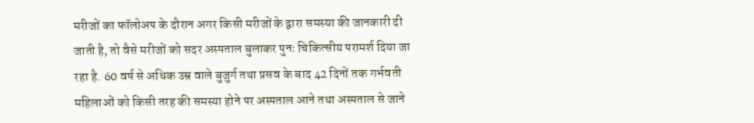मरीजों का फॉलोअप के दौरान अगर किसी मरीजों के द्वारा समस्या की जानकारी दी जाती है, तो वैसे मरीजों को सदर अस्पताल बुलाकर पुनः चिकित्सीय परामर्श दिया जा रहा है. 60 वर्ष से अधिक उम्र वाले बुजुर्ग तथा प्रसव के बाद 42 दिनों तक गर्भवती महिलाओं को किसी तरह की समस्या होने पर अस्पताल आने तथा अस्पताल से जाने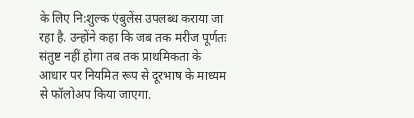के लिए नि:शुल्क एंबुलेंस उपलब्ध कराया जा रहा है. उन्होंने कहा कि जब तक मरीज पूर्णतः संतुष्ट नहीं होगा तब तक प्राथमिकता के आधार पर नियमित रूप से दूरभाष के माध्यम से फॉलोअप किया जाएगा.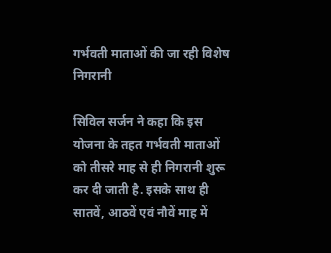गर्भवती माताओं की जा रही विशेष निगरानी

सिविल सर्जन ने कहा कि इस योजना के तहत गर्भवती माताओं को तीसरे माह से ही निगरानी शुरू कर दी जाती है. इसके साथ ही सातवें, आठवें एवं नौवें माह में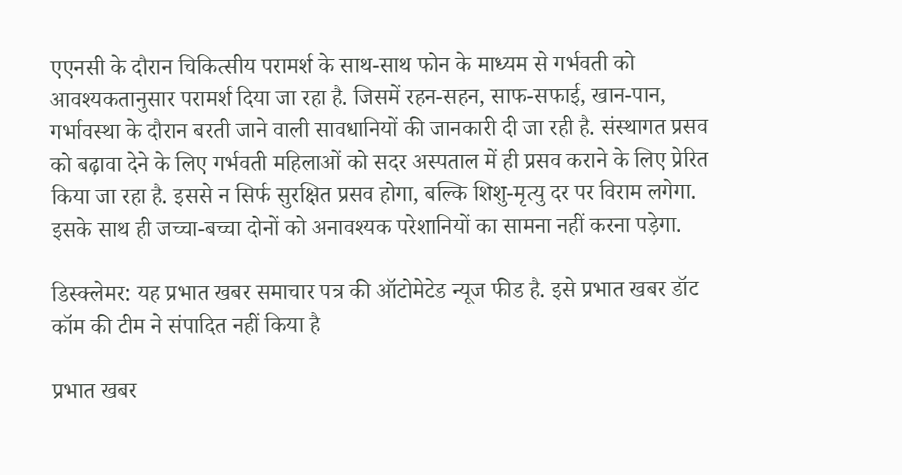एएनसी के दौरान चिकित्सीय परामर्श के साथ-साथ फोन के माध्यम से गर्भवती को आवश्यकतानुसार परामर्श दिया जा रहा है. जिसमें रहन-सहन, साफ-सफाई, खान-पान, गर्भावस्था के दौरान बरती जाने वाली सावधानियों की जानकारी दी जा रही है. संस्थागत प्रसव को बढ़ावा देने के लिए गर्भवती महिलाओं को सदर अस्पताल में ही प्रसव कराने के लिए प्रेरित किया जा रहा है. इससे न सिर्फ सुरक्षित प्रसव होगा, बल्कि शिशु-मृत्यु दर पर विराम लगेगा. इसके साथ ही जच्चा-बच्चा दोनों को अनावश्यक परेशानियों का सामना नहीं करना पड़ेगा.

डिस्क्लेमर: यह प्रभात खबर समाचार पत्र की ऑटोमेटेड न्यूज फीड है. इसे प्रभात खबर डॉट कॉम की टीम ने संपादित नहीं किया है

प्रभात खबर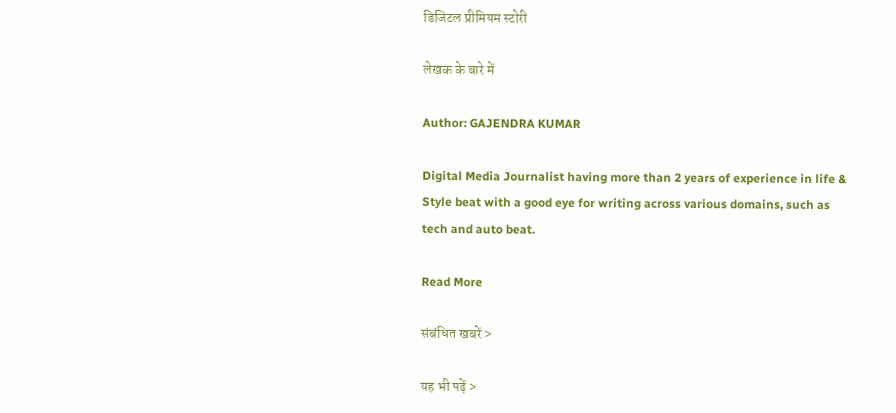डिजिटल प्रीमियम स्टोरी

लेखक के बारे में

Author: GAJENDRA KUMAR

Digital Media Journalist having more than 2 years of experience in life & Style beat with a good eye for writing across various domains, such as tech and auto beat.

Read More

संबंधित खबरें >

यह भी पढ़ें >